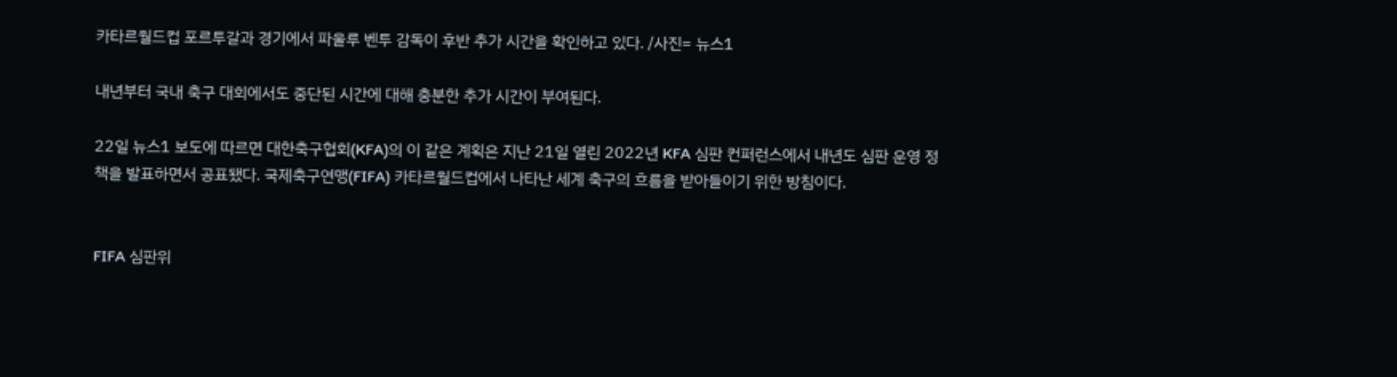카타르월드컵 포르투갈과 경기에서 파울루 벤투 감독이 후반 추가 시간을 확인하고 있다. /사진= 뉴스1

내년부터 국내 축구 대회에서도 중단된 시간에 대해 충분한 추가 시간이 부여된다.

22일 뉴스1 보도에 따르면 대한축구협회(KFA)의 이 같은 계획은 지난 21일 열린 2022년 KFA 심판 컨퍼런스에서 내년도 심판 운영 정책을 발표하면서 공표됐다. 국제축구연맹(FIFA) 카타르월드컵에서 나타난 세계 축구의 흐름을 받아들이기 위한 방침이다.


FIFA 심판위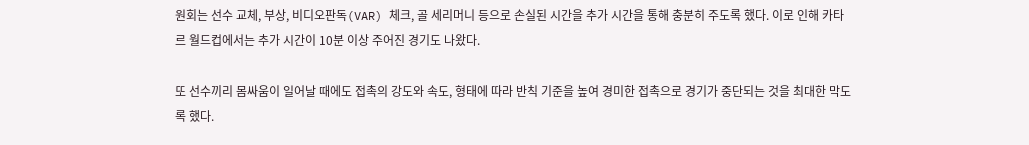원회는 선수 교체, 부상, 비디오판독(VAR) 체크, 골 세리머니 등으로 손실된 시간을 추가 시간을 통해 충분히 주도록 했다. 이로 인해 카타르 월드컵에서는 추가 시간이 10분 이상 주어진 경기도 나왔다.

또 선수끼리 몸싸움이 일어날 때에도 접촉의 강도와 속도, 형태에 따라 반칙 기준을 높여 경미한 접촉으로 경기가 중단되는 것을 최대한 막도록 했다.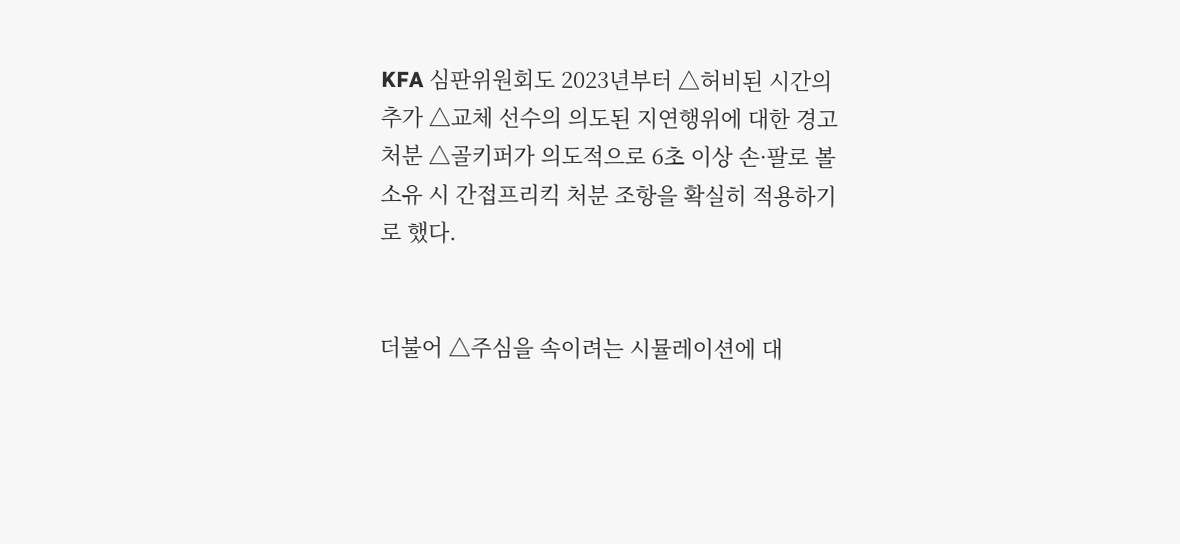KFA 심판위원회도 2023년부터 △허비된 시간의 추가 △교체 선수의 의도된 지연행위에 대한 경고처분 △골키퍼가 의도적으로 6초 이상 손·팔로 볼 소유 시 간접프리킥 처분 조항을 확실히 적용하기로 했다.


더불어 △주심을 속이려는 시뮬레이션에 대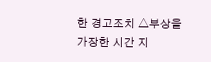한 경고조치 △부상을 가장한 시간 지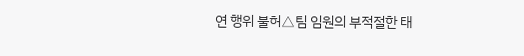연 행위 불허△팀 임원의 부적절한 태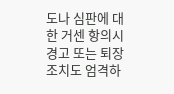도나 심판에 대한 거센 항의시 경고 또는 퇴장 조치도 엄격하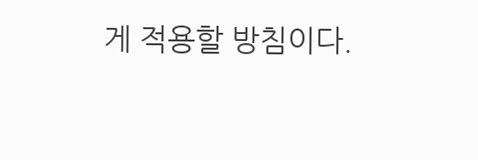게 적용할 방침이다.